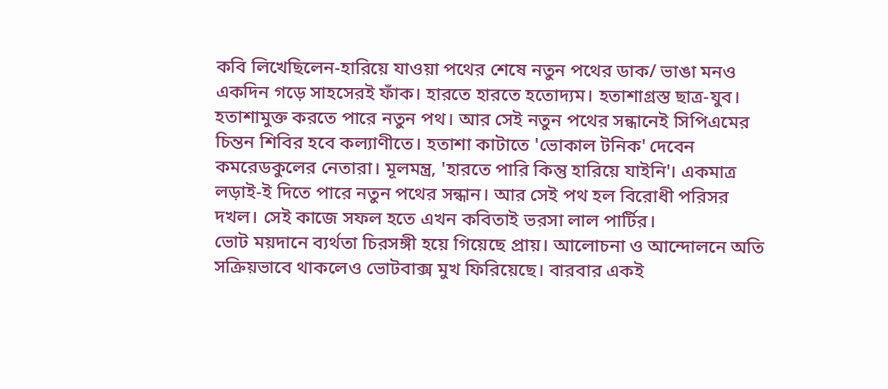কবি লিখেছিলেন-হারিয়ে যাওয়া পথের শেষে নতুন পথের ডাক/ ভাঙা মনও একদিন গড়ে সাহসেরই ফাঁক। হারতে হারতে হতোদ্যম। হতাশাগ্রস্ত ছাত্র-যুব। হতাশামুক্ত করতে পারে নতুন পথ। আর সেই নতুন পথের সন্ধানেই সিপিএমের চিন্তন শিবির হবে কল্যাণীতে। হতাশা কাটাতে 'ভোকাল টনিক' দেবেন কমরেডকুলের নেতারা। মূলমন্ত্র, 'হারতে পারি কিন্তু হারিয়ে যাইনি'। একমাত্র লড়াই-ই দিতে পারে নতুন পথের সন্ধান। আর সেই পথ হল বিরোধী পরিসর দখল। সেই কাজে সফল হতে এখন কবিতাই ভরসা লাল পার্টির।
ভোট ময়দানে ব্যর্থতা চিরসঙ্গী হয়ে গিয়েছে প্রায়। আলোচনা ও আন্দোলনে অতি সক্রিয়ভাবে থাকলেও ভোটবাক্স মুখ ফিরিয়েছে। বারবার একই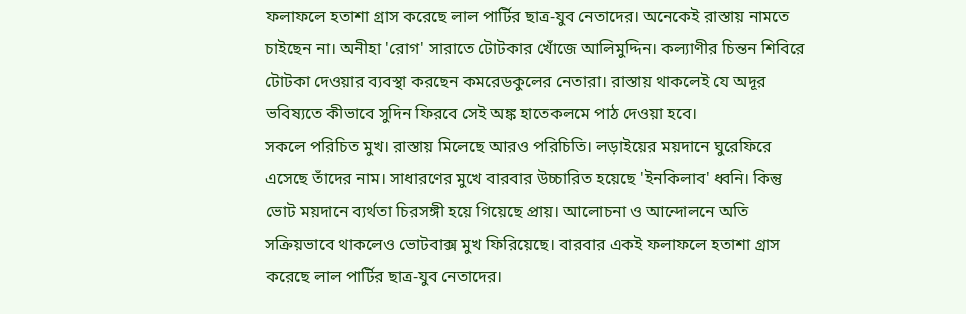ফলাফলে হতাশা গ্রাস করেছে লাল পার্টির ছাত্র-যুব নেতাদের। অনেকেই রাস্তায় নামতে চাইছেন না। অনীহা 'রোগ' সারাতে টোটকার খোঁজে আলিমুদ্দিন। কল্যাণীর চিন্তন শিবিরে টোটকা দেওয়ার ব্যবস্থা করছেন কমরেডকুলের নেতারা। রাস্তায় থাকলেই যে অদূর ভবিষ্যতে কীভাবে সুদিন ফিরবে সেই অঙ্ক হাতেকলমে পাঠ দেওয়া হবে।
সকলে পরিচিত মুখ। রাস্তায় মিলেছে আরও পরিচিতি। লড়াইয়ের ময়দানে ঘুরেফিরে এসেছে তাঁদের নাম। সাধারণের মুখে বারবার উচ্চারিত হয়েছে 'ইনকিলাব' ধ্বনি। কিন্তু ভোট ময়দানে ব্যর্থতা চিরসঙ্গী হয়ে গিয়েছে প্রায়। আলোচনা ও আন্দোলনে অতি সক্রিয়ভাবে থাকলেও ভোটবাক্স মুখ ফিরিয়েছে। বারবার একই ফলাফলে হতাশা গ্রাস করেছে লাল পার্টির ছাত্র-যুব নেতাদের।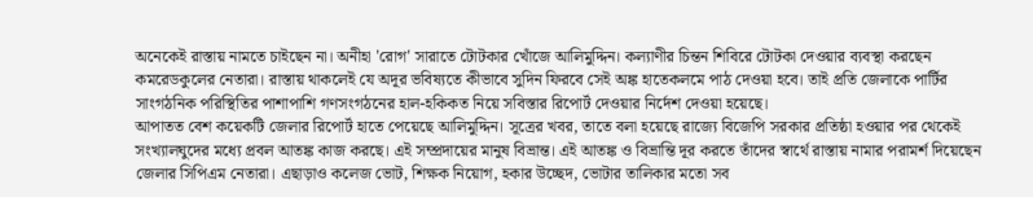অনেকেই রাস্তায় নামতে চাইছেন না। অনীহা 'রোগ' সারাতে টোটকার খোঁজে আলিমুদ্দিন। কল্যাণীর চিন্তন শিবিরে টোটকা দেওয়ার ব্যবস্থা করছেন কমরেডকুলের নেতারা। রাস্তায় থাকলেই যে অদূর ভবিষ্যতে কীভাবে সুদিন ফিরবে সেই অঙ্ক হাতেকলমে পাঠ দেওয়া হবে। তাই প্রতি জেলাকে পার্টির সাংগঠনিক পরিস্থিতির পাশাপাশি গণসংগঠনের হাল-হকিকত নিয়ে সবিস্তার রিপোর্ট দেওয়ার নির্দেশ দেওয়া হয়েছে।
আপাতত বেশ কয়েকটি জেলার রিপোর্ট হাতে পেয়েছে আলিমুদ্দিন। সূত্রের খবর, তাতে বলা হয়েছে রাজ্যে বিজেপি সরকার প্রতিষ্ঠা হওয়ার পর থেকেই সংখ্যালঘুদের মধ্যে প্রবল আতঙ্ক কাজ করছে। এই সম্প্রদায়ের মানুষ বিভ্রান্ত। এই আতঙ্ক ও বিভ্রান্তি দূর করতে তাঁদের স্বার্থে রাস্তায় নামার পরামর্শ দিয়েছেন জেলার সিপিএম নেতারা। এছাড়াও কলেজ ভোট, শিক্ষক নিয়োগ, হকার উচ্ছেদ, ভোটার তালিকার মতো সব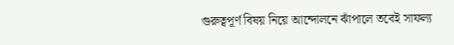গুরুত্বপূর্ণ বিষয় নিয়ে আন্দোলনে ঝাঁপালে তবেই সাফল্য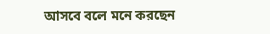আসবে বলে মনে করছেন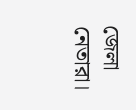জেলা নেতারা।